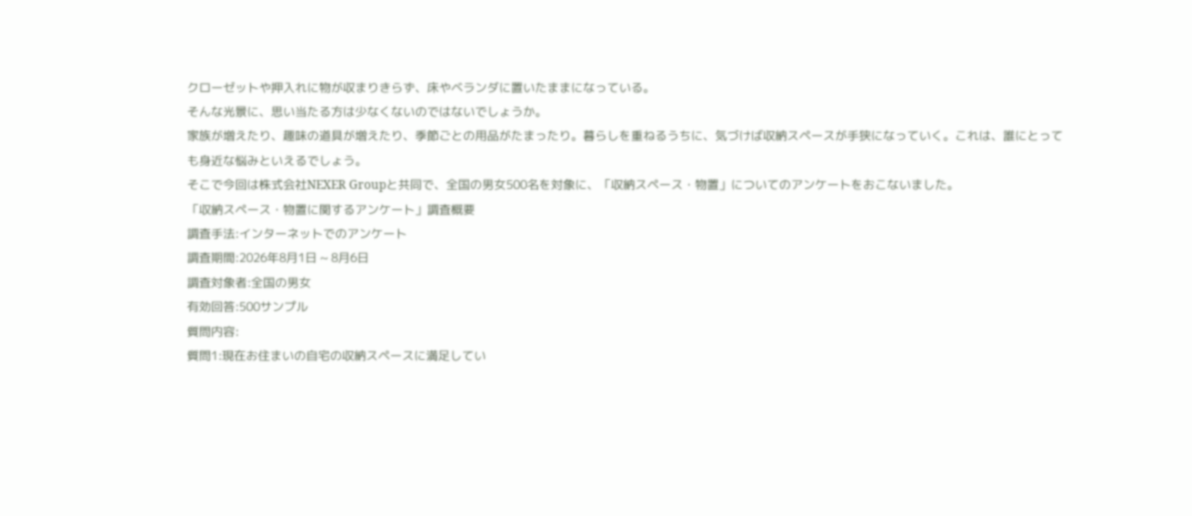クローゼットや押入れに物が収まりきらず、床やベランダに置いたままになっている。
そんな光景に、思い当たる方は少なくないのではないでしょうか。
家族が増えたり、趣味の道具が増えたり、季節ごとの用品がたまったり。暮らしを重ねるうちに、気づけば収納スペースが手狭になっていく。これは、誰にとっても身近な悩みといえるでしょう。
そこで今回は株式会社NEXER Groupと共同で、全国の男女500名を対象に、「収納スペース・物置」についてのアンケートをおこないました。
「収納スペース・物置に関するアンケート」調査概要
調査手法:インターネットでのアンケート
調査期間:2026年8月1日 ~ 8月6日
調査対象者:全国の男女
有効回答:500サンプル
質問内容:
質問1:現在お住まいの自宅の収納スペースに満足してい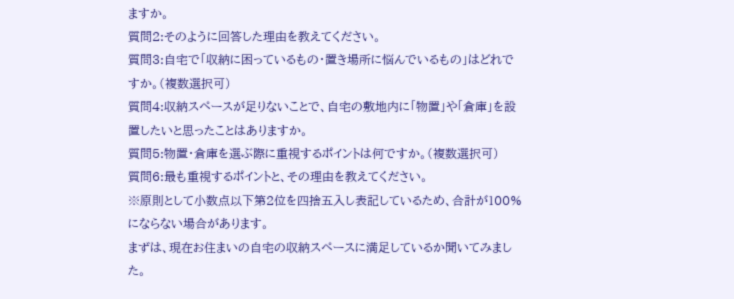ますか。
質問2:そのように回答した理由を教えてください。
質問3:自宅で「収納に困っているもの・置き場所に悩んでいるもの」はどれですか。(複数選択可)
質問4:収納スペースが足りないことで、自宅の敷地内に「物置」や「倉庫」を設置したいと思ったことはありますか。
質問5:物置・倉庫を選ぶ際に重視するポイントは何ですか。(複数選択可)
質問6:最も重視するポイントと、その理由を教えてください。
※原則として小数点以下第2位を四捨五入し表記しているため、合計が100%にならない場合があります。
まずは、現在お住まいの自宅の収納スペースに満足しているか聞いてみました。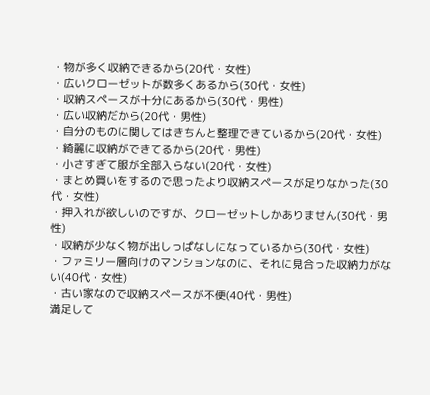・物が多く収納できるから(20代・女性)
・広いクローゼットが数多くあるから(30代・女性)
・収納スペースが十分にあるから(30代・男性)
・広い収納だから(20代・男性)
・自分のものに関してはきちんと整理できているから(20代・女性)
・綺麗に収納ができてるから(20代・男性)
・小さすぎて服が全部入らない(20代・女性)
・まとめ買いをするので思ったより収納スペースが足りなかった(30代・女性)
・押入れが欲しいのですが、クローゼットしかありません(30代・男性)
・収納が少なく物が出しっぱなしになっているから(30代・女性)
・ファミリー層向けのマンションなのに、それに見合った収納力がない(40代・女性)
・古い家なので収納スペースが不便(40代・男性)
満足して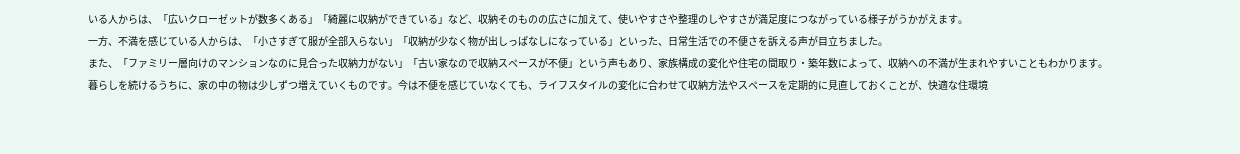いる人からは、「広いクローゼットが数多くある」「綺麗に収納ができている」など、収納そのものの広さに加えて、使いやすさや整理のしやすさが満足度につながっている様子がうかがえます。
一方、不満を感じている人からは、「小さすぎて服が全部入らない」「収納が少なく物が出しっぱなしになっている」といった、日常生活での不便さを訴える声が目立ちました。
また、「ファミリー層向けのマンションなのに見合った収納力がない」「古い家なので収納スペースが不便」という声もあり、家族構成の変化や住宅の間取り・築年数によって、収納への不満が生まれやすいこともわかります。
暮らしを続けるうちに、家の中の物は少しずつ増えていくものです。今は不便を感じていなくても、ライフスタイルの変化に合わせて収納方法やスペースを定期的に見直しておくことが、快適な住環境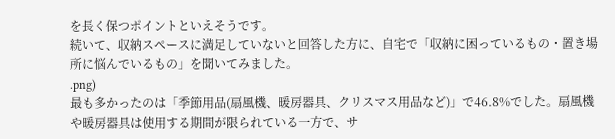を長く保つポイントといえそうです。
続いて、収納スペースに満足していないと回答した方に、自宅で「収納に困っているもの・置き場所に悩んでいるもの」を聞いてみました。
.png)
最も多かったのは「季節用品(扇風機、暖房器具、クリスマス用品など)」で46.8%でした。扇風機や暖房器具は使用する期間が限られている一方で、サ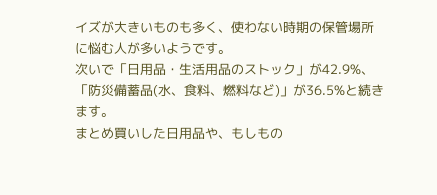イズが大きいものも多く、使わない時期の保管場所に悩む人が多いようです。
次いで「日用品・生活用品のストック」が42.9%、「防災備蓄品(水、食料、燃料など)」が36.5%と続きます。
まとめ買いした日用品や、もしもの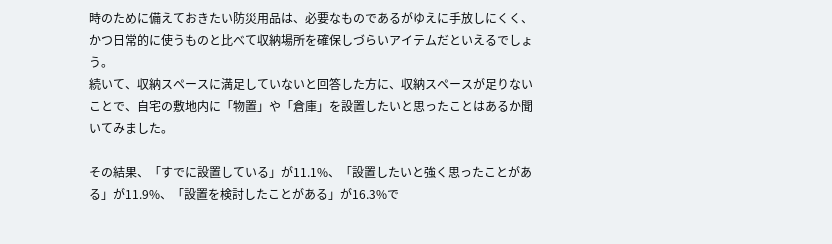時のために備えておきたい防災用品は、必要なものであるがゆえに手放しにくく、かつ日常的に使うものと比べて収納場所を確保しづらいアイテムだといえるでしょう。
続いて、収納スペースに満足していないと回答した方に、収納スペースが足りないことで、自宅の敷地内に「物置」や「倉庫」を設置したいと思ったことはあるか聞いてみました。

その結果、「すでに設置している」が11.1%、「設置したいと強く思ったことがある」が11.9%、「設置を検討したことがある」が16.3%で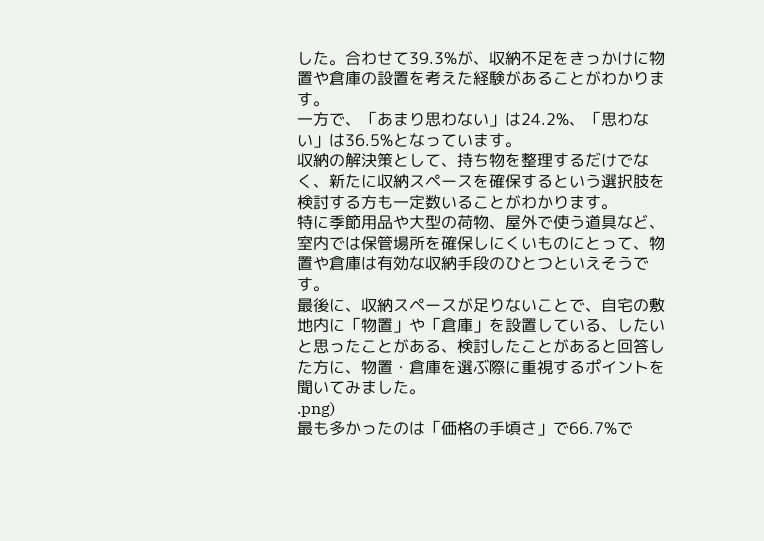した。合わせて39.3%が、収納不足をきっかけに物置や倉庫の設置を考えた経験があることがわかります。
一方で、「あまり思わない」は24.2%、「思わない」は36.5%となっています。
収納の解決策として、持ち物を整理するだけでなく、新たに収納スペースを確保するという選択肢を検討する方も一定数いることがわかります。
特に季節用品や大型の荷物、屋外で使う道具など、室内では保管場所を確保しにくいものにとって、物置や倉庫は有効な収納手段のひとつといえそうです。
最後に、収納スペースが足りないことで、自宅の敷地内に「物置」や「倉庫」を設置している、したいと思ったことがある、検討したことがあると回答した方に、物置・倉庫を選ぶ際に重視するポイントを聞いてみました。
.png)
最も多かったのは「価格の手頃さ」で66.7%で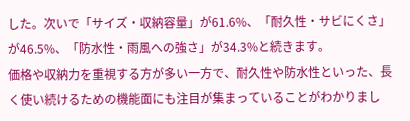した。次いで「サイズ・収納容量」が61.6%、「耐久性・サビにくさ」が46.5%、「防水性・雨風への強さ」が34.3%と続きます。
価格や収納力を重視する方が多い一方で、耐久性や防水性といった、長く使い続けるための機能面にも注目が集まっていることがわかりまし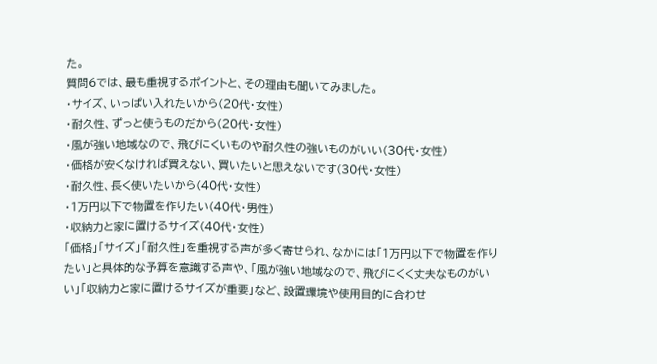た。
質問6では、最も重視するポイントと、その理由も聞いてみました。
・サイズ、いっぱい入れたいから(20代・女性)
・耐久性、ずっと使うものだから(20代・女性)
・風が強い地域なので、飛びにくいものや耐久性の強いものがいい(30代・女性)
・価格が安くなければ買えない、買いたいと思えないです(30代・女性)
・耐久性、長く使いたいから(40代・女性)
・1万円以下で物置を作りたい(40代・男性)
・収納力と家に置けるサイズ(40代・女性)
「価格」「サイズ」「耐久性」を重視する声が多く寄せられ、なかには「1万円以下で物置を作りたい」と具体的な予算を意識する声や、「風が強い地域なので、飛びにくく丈夫なものがいい」「収納力と家に置けるサイズが重要」など、設置環境や使用目的に合わせ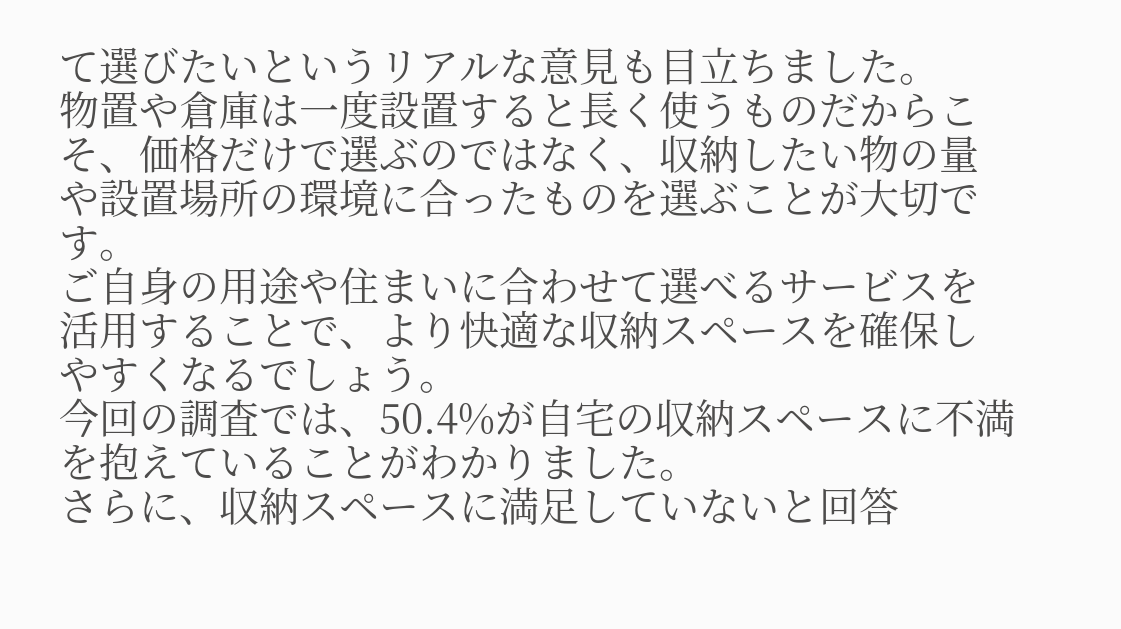て選びたいというリアルな意見も目立ちました。
物置や倉庫は一度設置すると長く使うものだからこそ、価格だけで選ぶのではなく、収納したい物の量や設置場所の環境に合ったものを選ぶことが大切です。
ご自身の用途や住まいに合わせて選べるサービスを活用することで、より快適な収納スペースを確保しやすくなるでしょう。
今回の調査では、50.4%が自宅の収納スペースに不満を抱えていることがわかりました。
さらに、収納スペースに満足していないと回答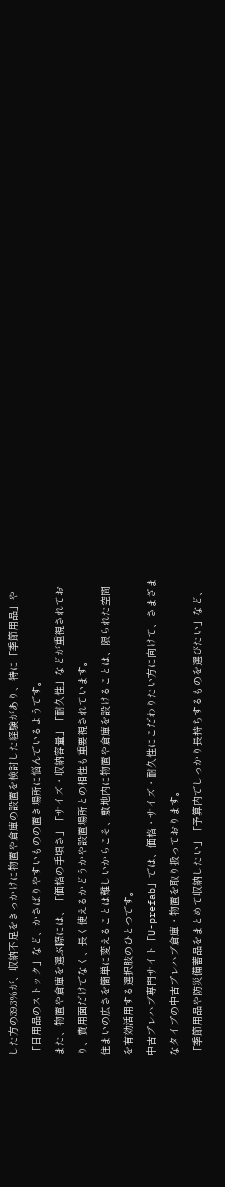した方の39.3%が、収納不足をきっかけに物置や倉庫の設置を検討した経験があり、特に「季節用品」や「日用品のストック」など、かさばりやすいものの置き場所に悩んでいるようです。
また、物置や倉庫を選ぶ際には、「価格の手頃さ」「サイズ・収納容量」「耐久性」などが重視されており、費用面だけでなく、長く使えるかどうかや設置場所との相性も重要視されています。
住まいの広さを簡単に変えることは難しいからこそ、敷地内に物置や倉庫を設けることは、限られた空間を有効活用する選択肢のひとつです。
中古プレハブ専門サイト「U-prefab」では、価格・サイズ・耐久性にこだわりたい方に向けて、さまざまなタイプの中古プレハブ倉庫・物置を取り扱っております。
「季節用品や防災備蓄品をまとめて収納したい」「予算内でしっかり長持ちするものを選びたい」など、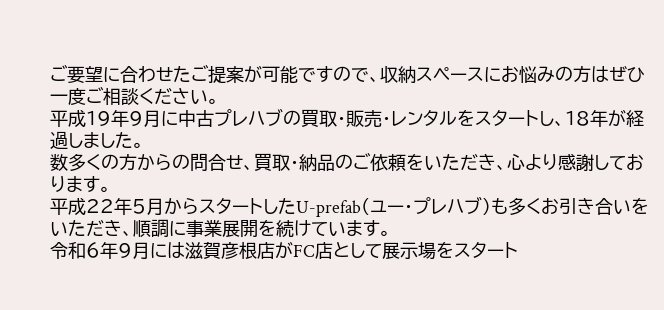ご要望に合わせたご提案が可能ですので、収納スペースにお悩みの方はぜひ一度ご相談ください。
平成19年9月に中古プレハブの買取・販売・レンタルをスタートし、18年が経過しました。
数多くの方からの問合せ、買取・納品のご依頼をいただき、心より感謝しております。
平成22年5月からスタートしたU-prefab(ユー・プレハブ)も多くお引き合いをいただき、順調に事業展開を続けています。
令和6年9月には滋賀彦根店がFC店として展示場をスタート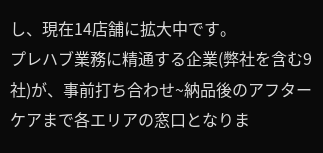し、現在14店舗に拡大中です。
プレハブ業務に精通する企業(弊社を含む9社)が、事前打ち合わせ~納品後のアフターケアまで各エリアの窓口となりま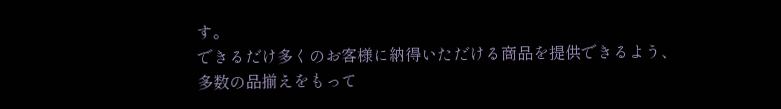す。
できるだけ多くのお客様に納得いただける商品を提供できるよう、多数の品揃えをもって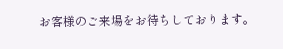お客様のご来場をお待ちしております。